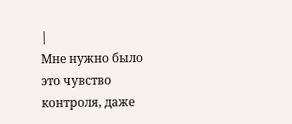|
Мне нужно было это чувство контроля, даже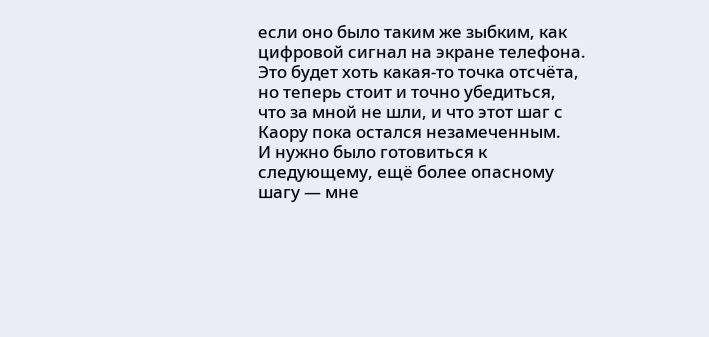если оно было таким же зыбким, как цифровой сигнал на экране телефона. Это будет хоть какая-то точка отсчёта, но теперь стоит и точно убедиться, что за мной не шли, и что этот шаг с Каору пока остался незамеченным.
И нужно было готовиться к следующему, ещё более опасному шагу — мне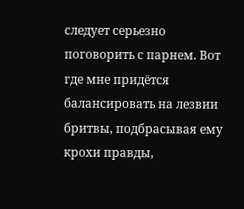следует серьезно поговорить с парнем. Вот где мне придётся балансировать на лезвии бритвы, подбрасывая ему крохи правды,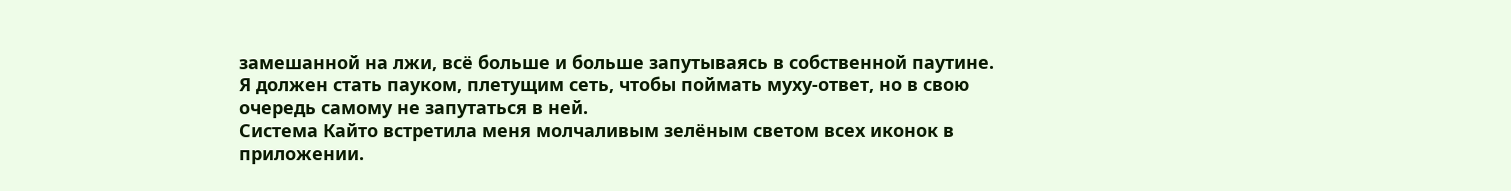замешанной на лжи, всё больше и больше запутываясь в собственной паутине. Я должен стать пауком, плетущим сеть, чтобы поймать муху-ответ, но в свою очередь самому не запутаться в ней.
Система Кайто встретила меня молчаливым зелёным светом всех иконок в приложении.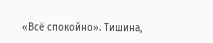«Всё спокойно». Тишина,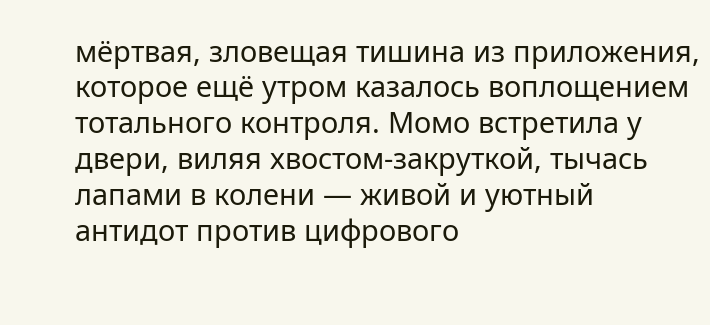мёртвая, зловещая тишина из приложения, которое ещё утром казалось воплощением тотального контроля. Момо встретила у двери, виляя хвостом-закруткой, тычась лапами в колени — живой и уютный антидот против цифрового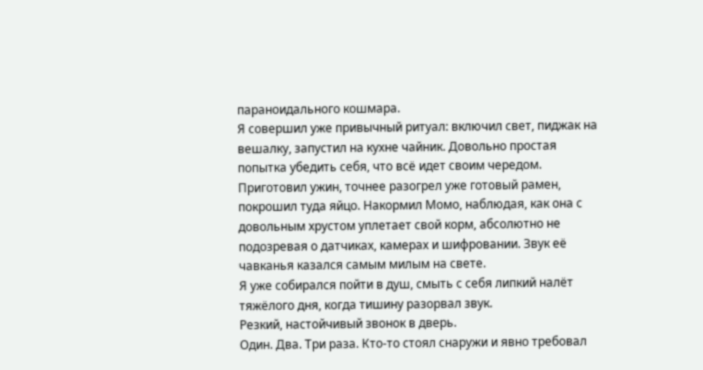параноидального кошмара.
Я совершил уже привычный ритуал: включил свет, пиджак на вешалку, запустил на кухне чайник. Довольно простая попытка убедить себя, что всё идет своим чередом. Приготовил ужин, точнее разогрел уже готовый рамен, покрошил туда яйцо. Накормил Момо, наблюдая, как она с довольным хрустом уплетает свой корм, абсолютно не подозревая о датчиках, камерах и шифровании. Звук её чавканья казался самым милым на свете.
Я уже собирался пойти в душ, смыть с себя липкий налёт тяжёлого дня, когда тишину разорвал звук.
Резкий, настойчивый звонок в дверь.
Один. Два. Три раза. Кто-то стоял снаружи и явно требовал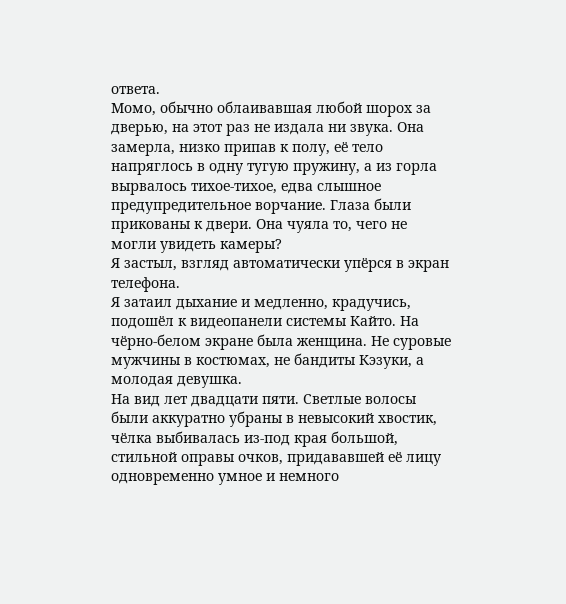ответа.
Момо, обычно облаивавшая любой шорох за дверью, на этот раз не издала ни звука. Она замерла, низко припав к полу, её тело напряглось в одну тугую пружину, а из горла вырвалось тихое-тихое, едва слышное предупредительное ворчание. Глаза были прикованы к двери. Она чуяла то, чего не могли увидеть камеры?
Я застыл, взгляд автоматически упёрся в экран телефона.
Я затаил дыхание и медленно, крадучись, подошёл к видеопанели системы Кайто. На чёрно-белом экране была женщина. Не суровые мужчины в костюмах, не бандиты Кэзуки, а молодая девушка.
На вид лет двадцати пяти. Светлые волосы были аккуратно убраны в невысокий хвостик, чёлка выбивалась из-под края большой, стильной оправы очков, придававшей её лицу одновременно умное и немного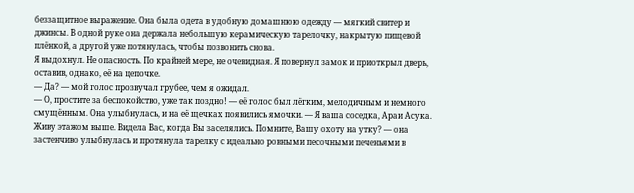беззащитное выражение. Она была одета в удобную домашнюю одежду — мягкий свитер и джинсы. В одной руке она держала небольшую керамическую тарелочку, накрытую пищевой плёнкой, а другой уже потянулась, чтобы позвонить снова.
Я выдохнул. Не опасность. По крайней мере, не очевидная. Я повернул замок и приоткрыл дверь, оставив, однако, её на цепочке.
— Да? — мой голос прозвучал грубее, чем я ожидал.
— О, простите за беспокойство, уже так поздно! — её голос был лёгким, мелодичным и немного смущённым. Она улыбнулась, и на её щечках появились ямочки. — Я ваша соседка, Араи Асука. Живу этажом выше. Видела Вас, когда Вы заселялись. Помните, Вашу охоту на утку? — она застенчиво улыбнулась и протянула тарелку с идеально ровными песочными печеньями в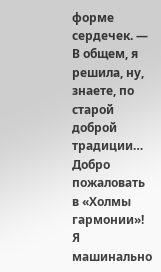форме сердечек. — В общем, я решила, ну, знаете, по старой доброй традиции… Добро пожаловать в «Холмы гармонии»!
Я машинально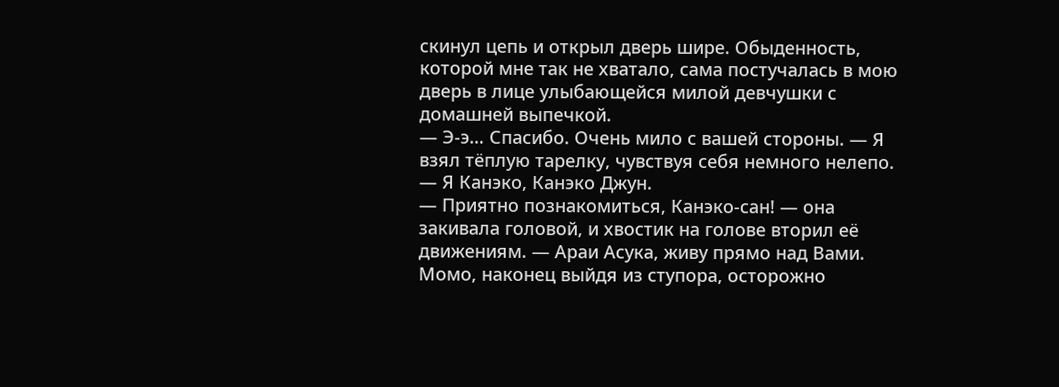скинул цепь и открыл дверь шире. Обыденность, которой мне так не хватало, сама постучалась в мою дверь в лице улыбающейся милой девчушки с домашней выпечкой.
— Э-э… Спасибо. Очень мило с вашей стороны. — Я взял тёплую тарелку, чувствуя себя немного нелепо. — Я Канэко, Канэко Джун.
— Приятно познакомиться, Канэко-сан! — она закивала головой, и хвостик на голове вторил её движениям. — Араи Асука, живу прямо над Вами.
Момо, наконец выйдя из ступора, осторожно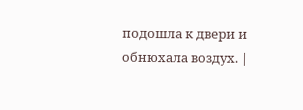подошла к двери и обнюхала воздух. |